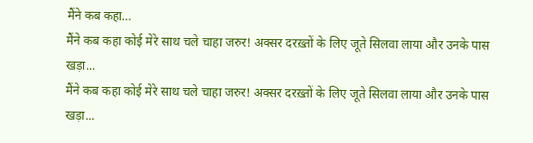मैंने कब कहा…
मैंने कब कहा कोई मेरे साथ चले चाहा जरुर! अक्सर दरख़्तों के लिए जूते सिलवा लाया और उनके पास खड़ा...
मैंने कब कहा कोई मेरे साथ चले चाहा जरुर! अक्सर दरख़्तों के लिए जूते सिलवा लाया और उनके पास खड़ा...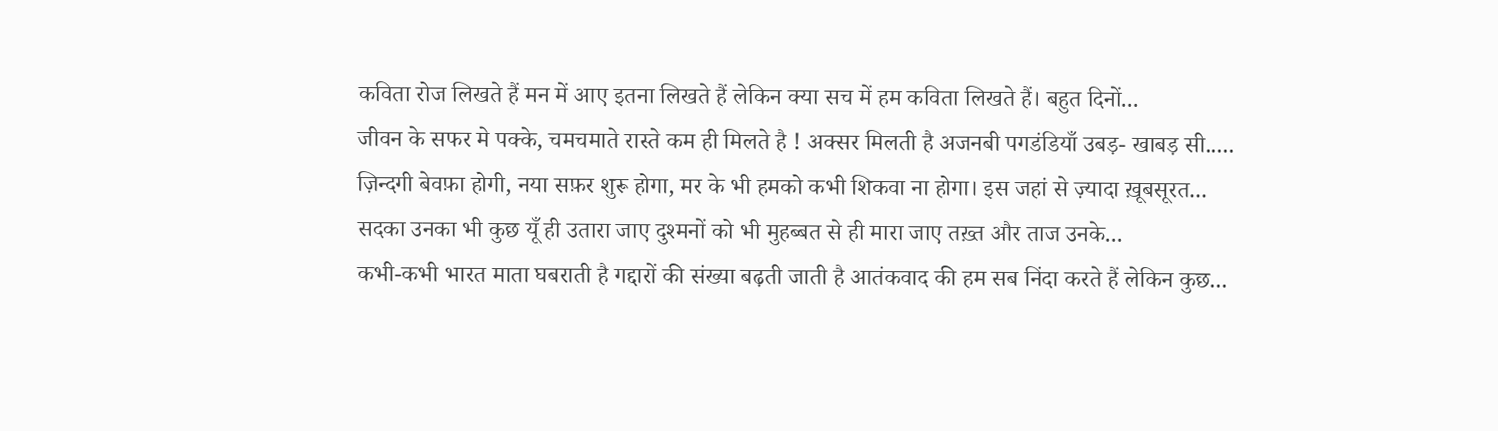कविता रोज लिखते हैं मन में आए इतना लिखते हैं लेकिन क्या सच में हम कविता लिखते हैं। बहुत दिनों...
जीवन के सफर मे पक्के, चमचमाते रास्ते कम ही मिलते है ! अक्सर मिलती है अजनबी पगडंडियाँ उबड़- खाबड़ सी.....
ज़िन्दगी बेवफ़ा होगी, नया सफ़र शुरू होगा, मर के भी हमको कभी शिकवा ना होगा। इस जहां से ज़्यादा ख़ूबसूरत...
सदका उनका भी कुछ यूँ ही उतारा जाए दुश्मनों को भी मुहब्बत से ही मारा जाए तख़्त और ताज उनके...
कभी-कभी भारत माता घबराती है गद्दारों की संख्या बढ़ती जाती है आतंकवाद की हम सब निंदा करते हैं लेकिन कुछ...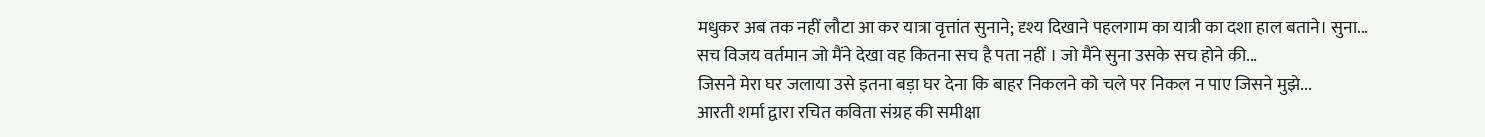मधुकर अब तक नहीं लौटा आ कर यात्रा वृत्तांत सुनाने; दृश्य दिखाने पहलगाम का यात्री का दशा हाल बताने। सुना...
सच विजय वर्तमान जो मैंने देखा वह कितना सच है पता नहीं । जो मैंने सुना उसके सच होने की...
जिसने मेरा घर जलाया उसे इतना बड़ा घर देना कि बाहर निकलने को चले पर निकल न पाए जिसने मुझे...
आरती शर्मा द्वारा रचित कविता संग्रह की समीक्षा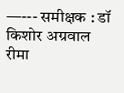—--- समीक्षक : डॉ किशोर अग्रवाल रीमा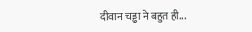दीवान चड्ढा ने बहुत ही...